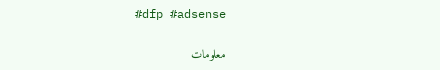#dfp #adsense

معلومات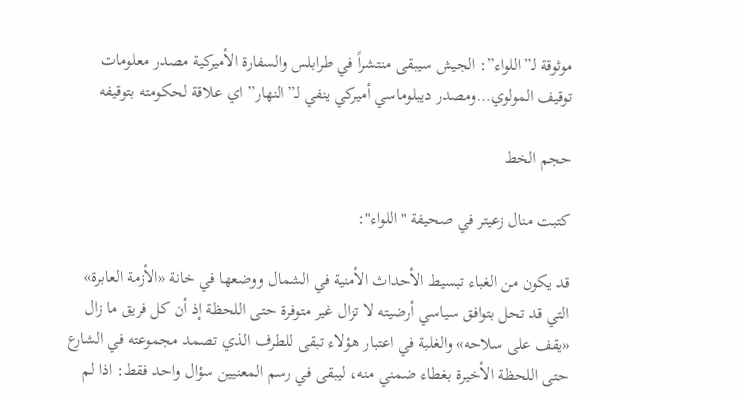موثوقة لـ”اللواء”: الجيش سيبقى منتشراً في طرابلس والسفارة الأميركية مصدر معلومات توقيف المولوي…ومصدر ديبلوماسي أميركي ينفي لـ”النهار” اي علاقة لحكومته بتوقيفه

حجم الخط

كتبت منال زعيتر في صحيفة "اللواء":

قد يكون من الغباء تبسيط الأحداث الأمنية في الشمال ووضعها في خانة «الأزمة العابرة» التي قد تحل بتوافق سياسي أرضيته لا تزال غير متوفرة حتى اللحظة إذ أن كل فريق ما زال «يقف على سلاحه» والغلبة في اعتبار هؤلاء تبقى للطرف الذي تصمد مجموعته في الشارع حتى اللحظة الأخيرة بغطاء ضمني منه، ليبقى في رسم المعنيين سؤال واحد فقط: اذا لم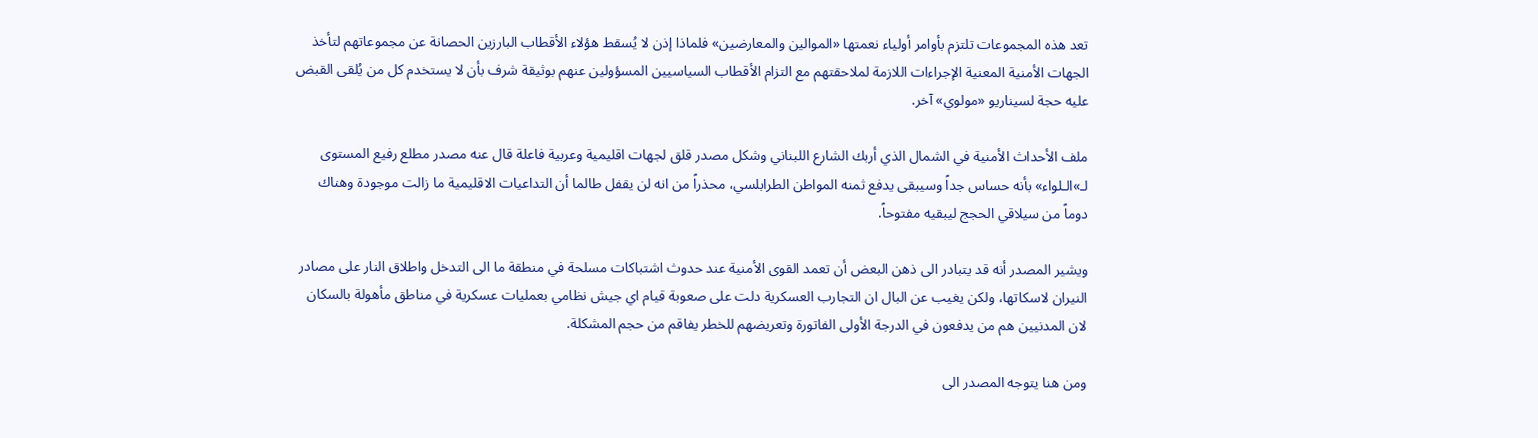تعد هذه المجموعات تلتزم بأوامر أولياء نعمتها «الموالين والمعارضين» فلماذا إذن لا يُسقط هؤلاء الأقطاب البارزين الحصانة عن مجموعاتهم لتأخذ الجهات الأمنية المعنية الإجراءات اللازمة لملاحقتهم مع التزام الأقطاب السياسيين المسؤولين عنهم بوثيقة شرف بأن لا يستخدم كل من يُلقى القبض عليه حجة لسيناريو «مولوي» آخر.

ملف الأحداث الأمنية في الشمال الذي أربك الشارع اللبناني وشكل مصدر قلق لجهات اقليمية وعربية فاعلة قال عنه مصدر مطلع رفيع المستوى لـ»الـلواء» بأنه حساس جداً وسيبقى يدفع ثمنه المواطن الطرابلسي، محذراً من انه لن يقفل طالما أن التداعيات الاقليمية ما زالت موجودة وهناك دوماً من سيلاقي الحجج ليبقيه مفتوحاً.

ويشير المصدر أنه قد يتبادر الى ذهن البعض أن تعمد القوى الأمنية عند حدوث اشتباكات مسلحة في منطقة ما الى التدخل واطلاق النار على مصادر النيران لاسكاتها، ولكن يغيب عن البال ان التجارب العسكرية دلت على صعوبة قيام اي جيش نظامي بعمليات عسكرية في مناطق مأهولة بالسكان لان المدنيين هم من يدفعون في الدرجة الأولى الفاتورة وتعريضهم للخطر يفاقم من حجم المشكلة.

ومن هنا يتوجه المصدر الى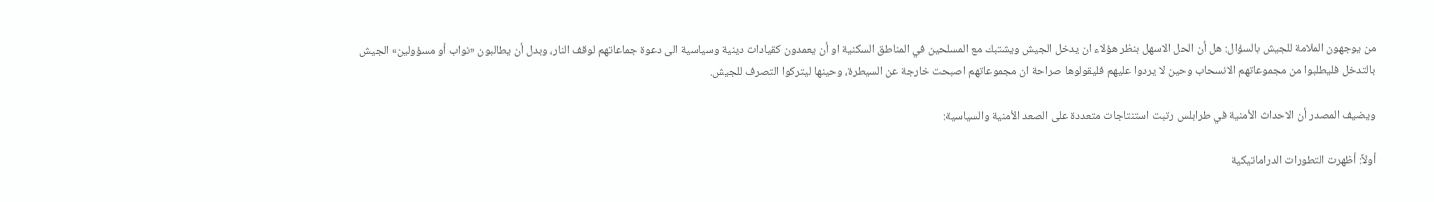من يوجهون الملامة للجيش بالسؤال: هل أن الحل الاسهل بنظر هؤلاء ان يدخل الجيش ويشتبك مع المسلحين في المناطق السكنية او أن يعمدون كقيادات دينية وسياسية الى دعوة جماعاتهم لوقف النار، وبدل أن يطالبون «نواب أو مسؤولين» الجيش بالتدخل فليطلبوا من مجموعاتهم الانسحاب وحين لا يردوا عليهم فليقولوها صراحة ان مجموعاتهم اصبحت خارجة عن السيطرة، وحينها ليتركوا التصرف للجيش.

ويضيف المصدر أن الاحداث الأمنية في طرابلس رتبت استنتاجات متعددة على الصعد الأمنية والسياسية:

أولاً: أظهرت التطورات الدراماتيكية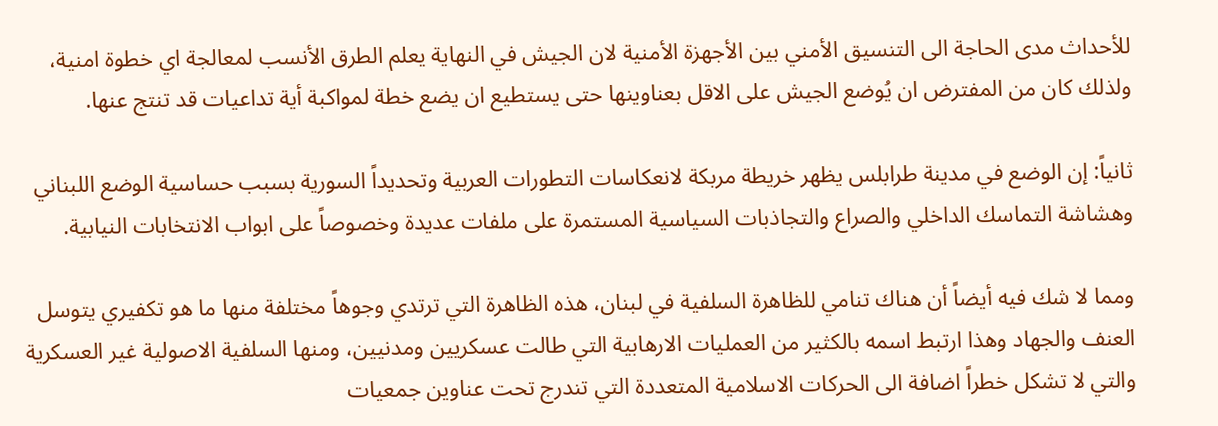للأحداث مدى الحاجة الى التنسيق الأمني بين الأجهزة الأمنية لان الجيش في النهاية يعلم الطرق الأنسب لمعالجة اي خطوة امنية، ولذلك كان من المفترض ان يُوضع الجيش على الاقل بعناوينها حتى يستطيع ان يضع خطة لمواكبة أية تداعيات قد تنتج عنها.

ثانياً: إن الوضع في مدينة طرابلس يظهر خريطة مربكة لانعكاسات التطورات العربية وتحديداً السورية بسبب حساسية الوضع اللبناني وهشاشة التماسك الداخلي والصراع والتجاذبات السياسية المستمرة على ملفات عديدة وخصوصاً على ابواب الانتخابات النيابية.

ومما لا شك فيه أيضاً أن هناك تنامي للظاهرة السلفية في لبنان، هذه الظاهرة التي ترتدي وجوهاً مختلفة منها ما هو تكفيري يتوسل العنف والجهاد وهذا ارتبط اسمه بالكثير من العمليات الارهابية التي طالت عسكريين ومدنيين، ومنها السلفية الاصولية غير العسكرية والتي لا تشكل خطراً اضافة الى الحركات الاسلامية المتعددة التي تندرج تحت عناوين جمعيات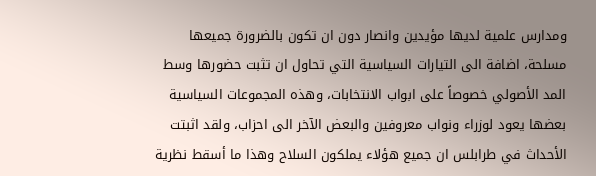ومدارس علمية لديها مؤيدين وانصار دون ان تكون بالضرورة جميعها مسلحة، اضافة الى التيارات السياسية التي تحاول ان تثبت حضورها وسط المد الأصولي خصوصاً على ابواب الانتخابات، وهذه المجموعات السياسية بعضها يعود لوزراء ونواب معروفين والبعض الآخر الى احزاب، ولقد اثبتت الأحداث في طرابلس ان جميع هؤلاء يملكون السلاح وهذا ما أسقط نظرية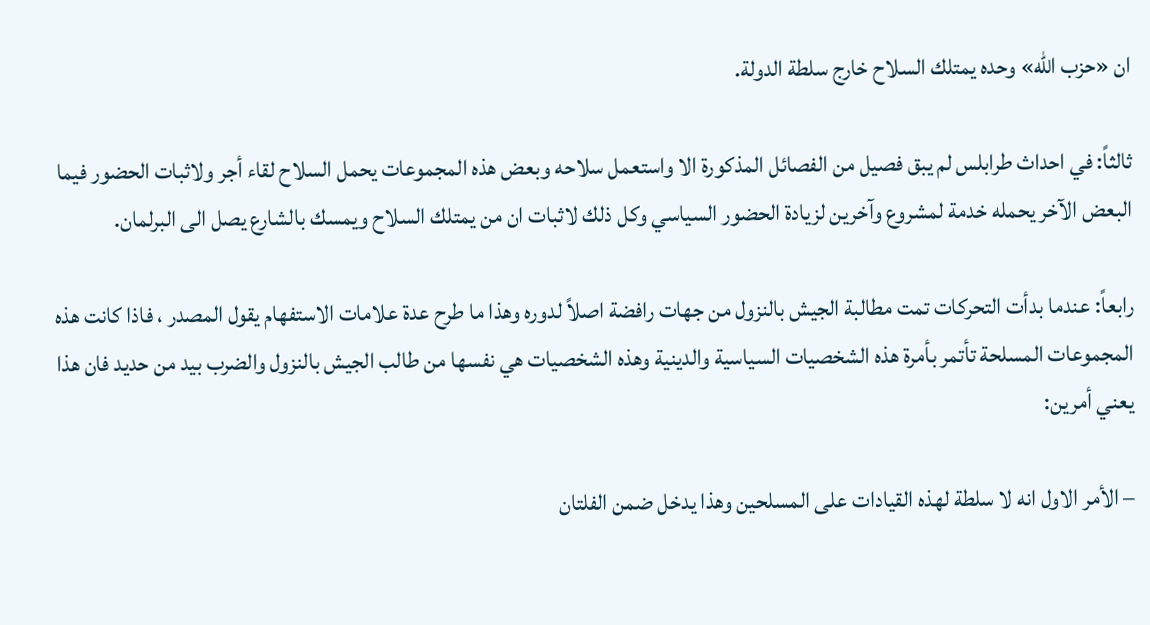ان «حزب الله» وحده يمتلك السلاح خارج سلطة الدولة.

ثالثاً: في احداث طرابلس لم يبق فصيل من الفصائل المذكورة الا واستعمل سلاحه وبعض هذه المجموعات يحمل السلاح لقاء أجر ولاثبات الحضور فيما البعض الآخر يحمله خدمة لمشروع وآخرين لزيادة الحضور السياسي وكل ذلك لاثبات ان من يمتلك السلاح ويمسك بالشارع يصل الى البرلمان.

رابعاً: عندما بدأت التحركات تمت مطالبة الجيش بالنزول من جهات رافضة اصلاً لدوره وهذا ما طرح عدة علامات الاستفهام يقول المصدر ، فاذا كانت هذه المجموعات المسلحة تأتمر بأمرة هذه الشخصيات السياسية والدينية وهذه الشخصيات هي نفسها من طالب الجيش بالنزول والضرب بيد من حديد فان هذا يعني أمرين:

– الأمر الاول انه لا سلطة لهذه القيادات على المسلحين وهذا يدخل ضمن الفلتان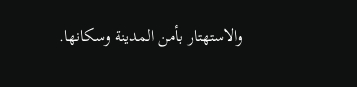والاستهتار بأمن المدينة وسكانها.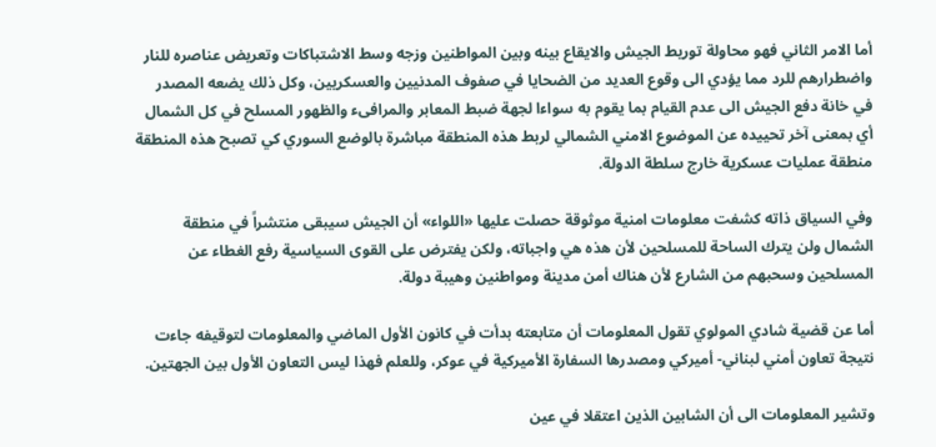أما الامر الثاني فهو محاولة توريط الجيش والايقاع بينه وبين المواطنين وزجه وسط الاشتباكات وتعريض عناصره للنار واضطرارهم للرد مما يؤدي الى وقوع العديد من الضحايا في صفوف المدنيين والعسكريين، وكل ذلك يضعه المصدر في خانة دفع الجيش الى عدم القيام بما يقوم به سواءا لجهة ضبط المعابر والمرافىء والظهور المسلح في كل الشمال أي بمعنى آخر تحييده عن الموضوع الامني الشمالي لربط هذه المنطقة مباشرة بالوضع السوري كي تصبح هذه المنطقة منطقة عمليات عسكرية خارج سلطة الدولة.

وفي السياق ذاته كشفت معلومات امنية موثوقة حصلت عليها «اللواء» أن الجيش سيبقى منتشراً في منطقة الشمال ولن يترك الساحة للمسلحين لأن هذه هي واجباته، ولكن يفترض على القوى السياسية رفع الغطاء عن المسلحين وسحبهم من الشارع لأن هناك أمن مدينة ومواطنين وهيبة دولة.

أما عن قضية شادي المولوي تقول المعلومات أن متابعته بدأت في كانون الأول الماضي والمعلومات لتوقيفه جاءت نتيجة تعاون أمني لبناني- أميركي ومصدرها السفارة الأميركية في عوكر، وللعلم فهذا ليس التعاون الأول بين الجهتين.

وتشير المعلومات الى أن الشابين الذين اعتقلا في عين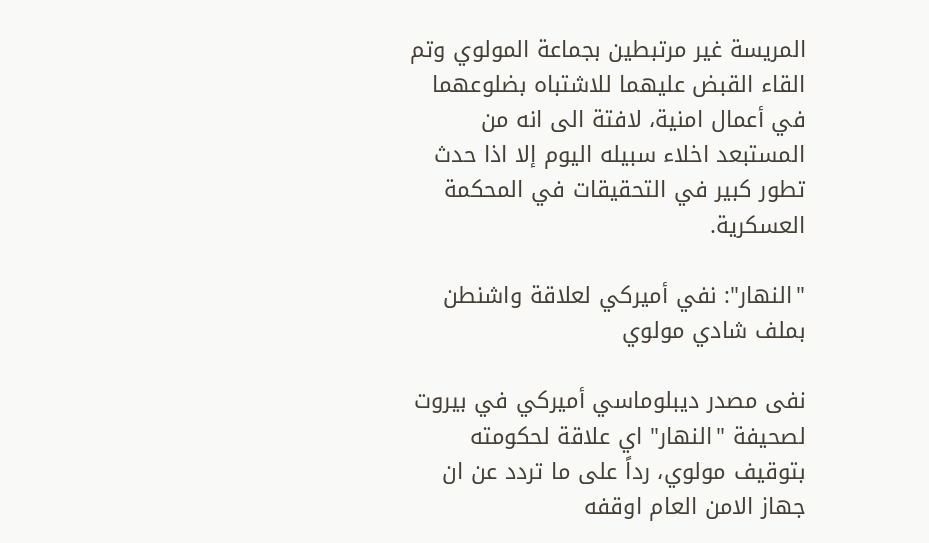المريسة غير مرتبطين بجماعة المولوي وتم القاء القبض عليهما للاشتباه بضلوعهما في أعمال امنية، لافتة الى انه من المستبعد اخلاء سبيله اليوم إلا اذا حدث تطور كبير في التحقيقات في المحكمة العسكرية.

"النهار": نفي أميركي لعلاقة واشنطن بملف شادي مولوي

نفى مصدر ديبلوماسي أميركي في بيروت لصحيفة "النهار" اي علاقة لحكومته بتوقيف مولوي، رداً على ما تردد عن ان جهاز الامن العام اوقفه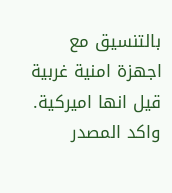بالتنسيق مع اجهزة امنية غربية قيل انها اميركية. واكد المصدر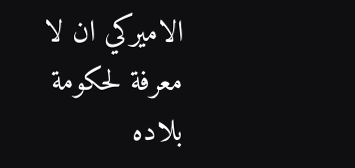الاميركي ان لا معرفة لحكومة بلاده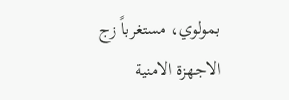بمولوي، مستغرباً زج الاجهزة الامنية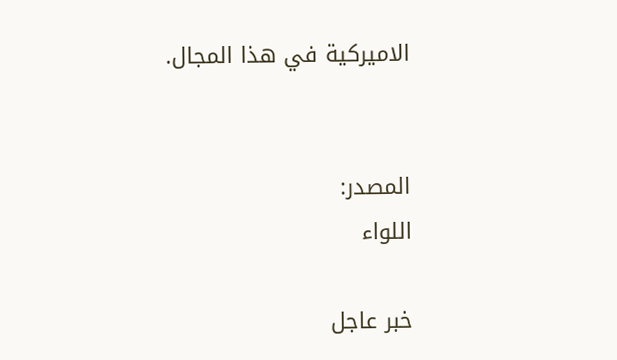الاميركية في هذا المجال.


المصدر:
اللواء

خبر عاجل